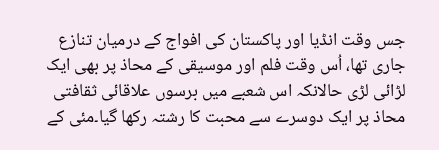جس وقت انڈیا اور پاکستان کی افواج کے درمیان تنازع جاری تھا، اُس وقت فلم اور موسیقی کے محاذ پر بھی ایک لڑائی لڑی حالانکہ اس شعبے میں برسوں علاقائی ثقافتی محاذ پر ایک دوسرے سے محبت کا رشتہ رکھا گیا۔مئی کے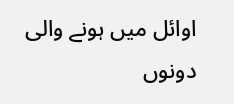اوائل میں ہونے والی دونوں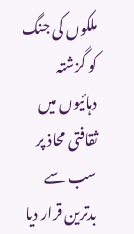ملکوں کی جنگ کو گزشتہ دہائیوں میں ثقافتی محاذ پر سب سے بدترین قرار دیا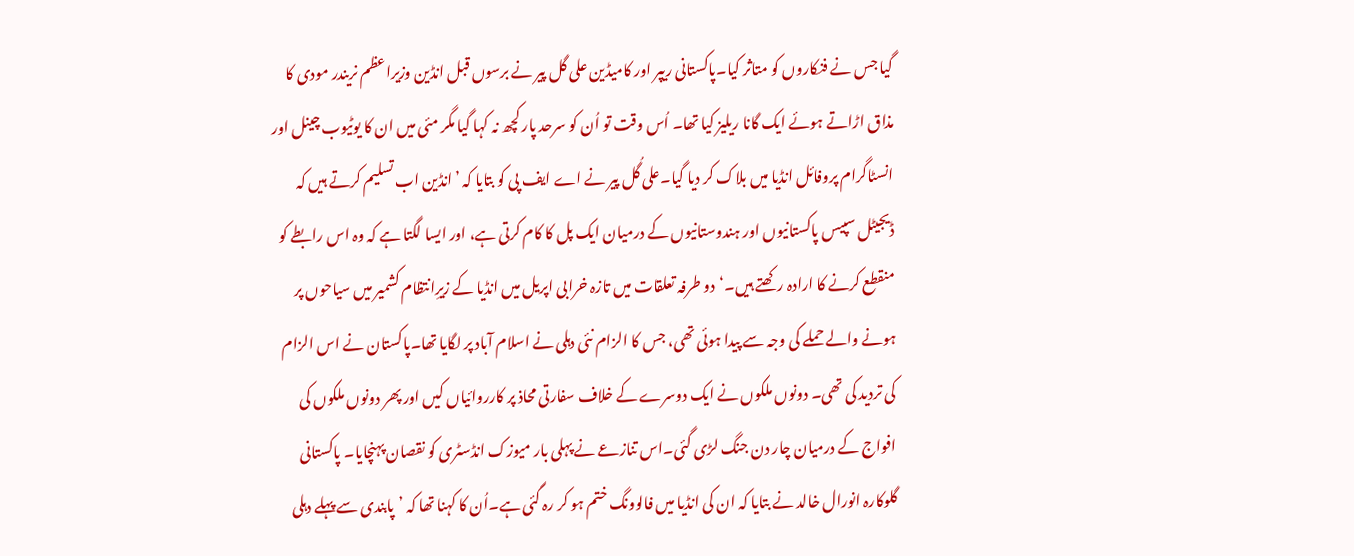گیا جس نے فنکاروں کو متاثر کیا۔پاکستانی ریپر اور کامیڈین علی گل پیر نے برسوں قبل انڈین وزیراعظم نریندر مودی کا مذاق اڑاتے ہوئے ایک گانا ریلیز کیا تھا۔ اُس وقت تو اُن کو سرحد پار کچھ نہ کہا گیا مگر مئی میں ان کا یوٹیوب چینل اور انسٹاگرام پروفائل انڈیا میں بلاک کر دیا گیا۔علی گُل پیر نے اے ایف پی کو بتایا کہ ’انڈین اب تسلیم کرتے ہیں کہ ڈیجیٹل سپیس پاکستانیوں اور ہندوستانیوں کے درمیان ایک پل کا کام کرتی ہے، اور ایسا لگتا ہے کہ وہ اس رابطے کو منقطع کرنے کا ارادہ رکھتے ہیں۔‘دو طرفہ تعلقات میں تازہ خرابی اپریل میں انڈیا کے زیرِانتظام کشمیر میں سیاحوں پر ہونے والے حملے کی وجہ سے پیدا ہوئی تھی، جس کا الزام نئی دہلی نے اسلام آباد پر لگایا تھا۔پاکستان نے اس الزام کی تردید کی تھی۔ دونوں ملکوں نے ایک دوسرے کے خلاف سفارتی محاذ پر کارروائیاں کیں اور پھر دونوں ملکوں کی افواج کے درمیان چار دن جنگ لڑی گئی۔اس تنازعے نے پہلی بار میوزک انڈسٹری کو نقصان پہنچایا۔ پاکستانی گلوکارہ انورال خالد نے بتایا کہ ان کی انڈیا میں فالوونگ ختم ہو کر رہ گئی ہے۔اُن کا کہنا تھا کہ ’پابندی سے پہلے دہلی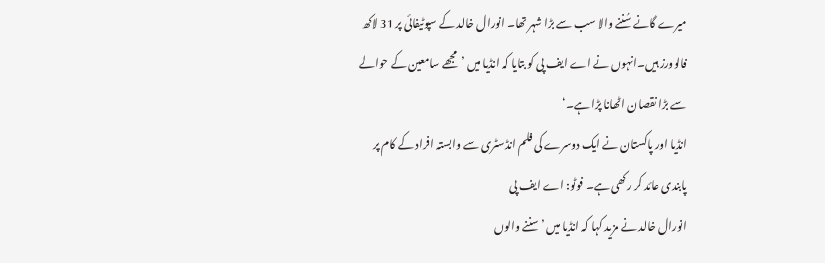میرے گانے سُننے والا سب سے بڑا شہر تھا۔ انورال خالد کے سپوٹیفائی پر 31 لاکھ فالوورز ہیں۔انہوں نے اے ایف پی کو بتایا کہ انڈیا میں ’مجھے سامعین کے حوالے سے بڑا نقصان اٹھانا پڑا ہے۔‘
انڈیا اور پاکستان نے ایک دوسرے کی فلم انڈسٹری سے وابستہ افراد کے کام پر پابندی عائد کر رکھی ہے۔ فوٹو: اے ایف پی
انورال خالد نے مزید کہا کہ انڈیا میں ’سننے والوں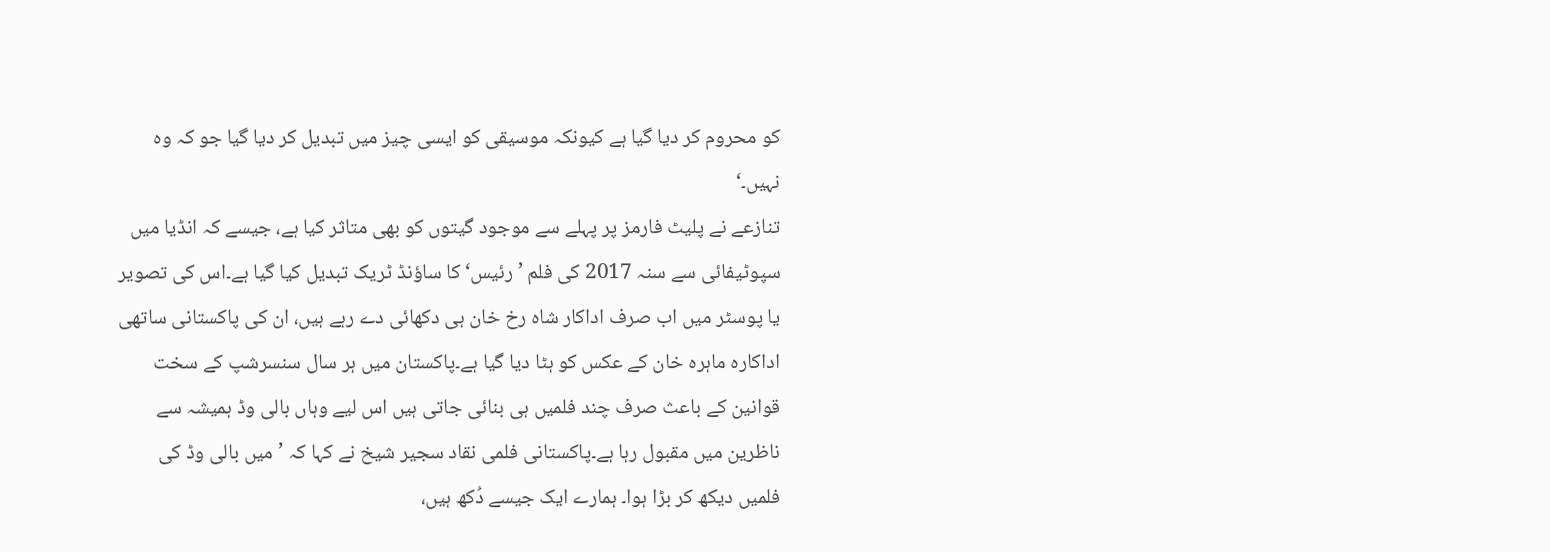کو محروم کر دیا گیا ہے کیونکہ موسیقی کو ایسی چیز میں تبدیل کر دیا گیا جو کہ وہ نہیں۔‘
تنازعے نے پلیٹ فارمز پر پہلے سے موجود گیتوں کو بھی متاثر کیا ہے، جیسے کہ انڈیا میں سپوٹیفائی سے سنہ 2017 کی فلم ’رئیس‘ کا ساؤنڈ ٹریک تبدیل کیا گیا ہے۔اس کی تصویر یا پوسٹر میں اب صرف اداکار شاہ رخ خان ہی دکھائی دے رہے ہیں، ان کی پاکستانی ساتھی اداکارہ ماہرہ خان کے عکس کو ہٹا دیا گیا ہے۔پاکستان میں ہر سال سنسرشپ کے سخت قوانین کے باعث صرف چند فلمیں ہی بنائی جاتی ہیں اس لیے وہاں بالی وڈ ہمیشہ سے ناظرین میں مقبول رہا ہے۔پاکستانی فلمی نقاد سجیر شیخ نے کہا کہ ’میں بالی وڈ کی فلمیں دیکھ کر بڑا ہوا۔ ہمارے ایک جیسے دُکھ ہیں،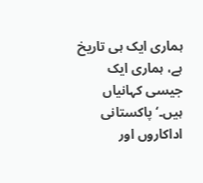ہماری ایک ہی تاریخ ہے، ہماری ایک جیسی کہانیاں ہیں۔‘پاکستانی اداکاروں اور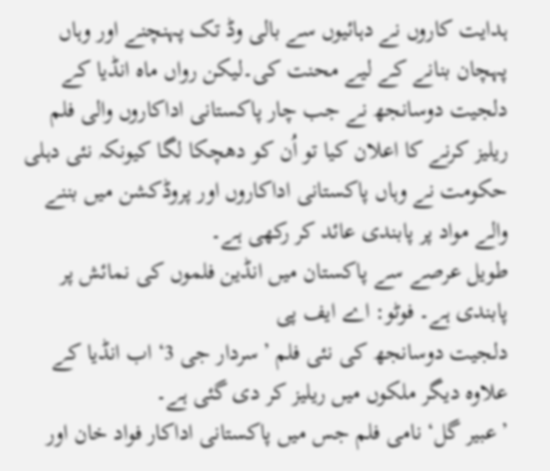ہدایت کاروں نے دہائیوں سے بالی وڈ تک پہنچنے اور وہاں پہچان بنانے کے لیے محنت کی۔لیکن رواں ماہ انڈیا کے دلجیت دوسانجھ نے جب چار پاکستانی اداکاروں والی فلم ریلیز کرنے کا اعلان کیا تو اُن کو دھچکا لگا کیونکہ نئی دہلی حکومت نے وہاں پاکستانی اداکاروں اور پروڈکشن میں بننے والے مواد پر پابندی عائد کر رکھی ہے۔
طویل عرصے سے پاکستان میں انڈین فلموں کی نمائش پر پابندی ہے۔ فوٹو: اے ایف پی
دلجیت دوسانجھ کی نئی فلم ’سردار جی 3‘ اب انڈیا کے علاوہ دیگر ملکوں میں ریلیز کر دی گئی ہے۔
’عبیر گل‘ نامی فلم جس میں پاکستانی اداکار فواد خان اور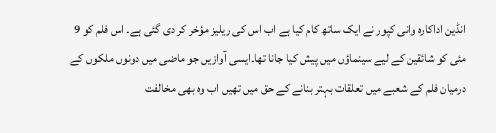انڈین اداکارہ وانی کپور نے ایک ساتھ کام کیا ہے اب اس کی ریلیز مؤخر کر دی گئی ہے۔ اس فلم کو 9 مئی کو شائقین کے لیے سینماؤں میں پیش کیا جانا تھا۔ایسی آوازیں جو ماضی میں دونوں ملکوں کے درمیان فلم کے شعبے میں تعلقات بہتر بنانے کے حق میں تھیں اب وہ بھی مخالفت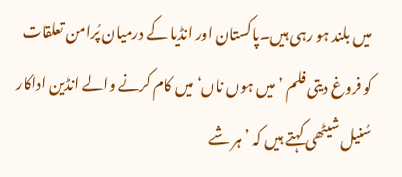میں بلند ہو رہی ہیں۔پاکستان اور انڈیا کے درمیان پُرامن تعلقات کو فروغ دیتی فلم ’میں ہوں ناں‘ میں کام کرنے والے انڈین اداکار سُنیل شیٹھی کہتے ہیں کہ ’ہر شے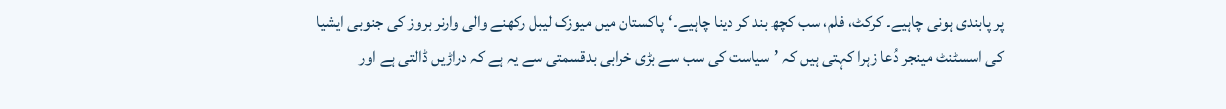پر پابندی ہونی چاہیے۔ کرکٹ، فلم، سب کچھ بند کر دینا چاہیے۔‘پاکستان میں میوزک لیبل رکھنے والی وارنر بروز کی جنوبی ایشیا کی اسسٹنٹ مینجر دُعا زہرا کہتی ہیں کہ ’سیاست کی سب سے بڑی خرابی بدقسمتی سے یہ ہے کہ دراڑیں ڈالتی ہے اور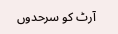آرٹ کو سرحدوں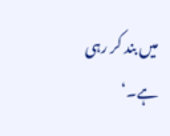میں بند کر رہی ہے۔‘